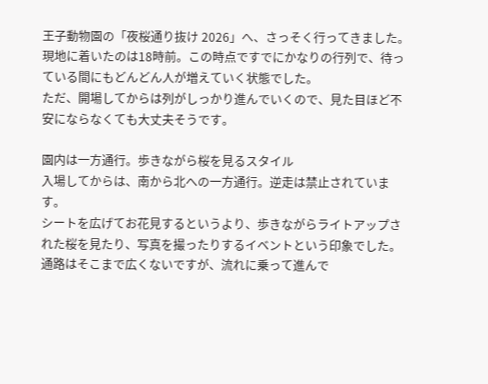王子動物園の「夜桜通り抜け 2026」へ、さっそく行ってきました。
現地に着いたのは18時前。この時点ですでにかなりの行列で、待っている間にもどんどん人が増えていく状態でした。
ただ、開場してからは列がしっかり進んでいくので、見た目ほど不安にならなくても大丈夫そうです。

園内は一方通行。歩きながら桜を見るスタイル
入場してからは、南から北への一方通行。逆走は禁止されています。
シートを広げてお花見するというより、歩きながらライトアップされた桜を見たり、写真を撮ったりするイベントという印象でした。
通路はそこまで広くないですが、流れに乗って進んで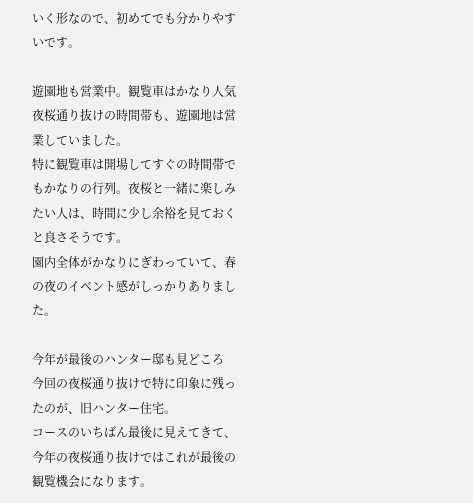いく形なので、初めてでも分かりやすいです。

遊園地も営業中。観覧車はかなり人気
夜桜通り抜けの時間帯も、遊園地は営業していました。
特に観覧車は開場してすぐの時間帯でもかなりの行列。夜桜と一緒に楽しみたい人は、時間に少し余裕を見ておくと良さそうです。
園内全体がかなりにぎわっていて、春の夜のイベント感がしっかりありました。

今年が最後のハンター邸も見どころ
今回の夜桜通り抜けで特に印象に残ったのが、旧ハンター住宅。
コースのいちばん最後に見えてきて、今年の夜桜通り抜けではこれが最後の観覧機会になります。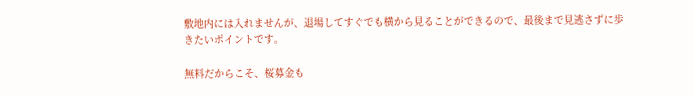敷地内には入れませんが、退場してすぐでも横から見ることができるので、最後まで見逃さずに歩きたいポイントです。

無料だからこそ、桜募金も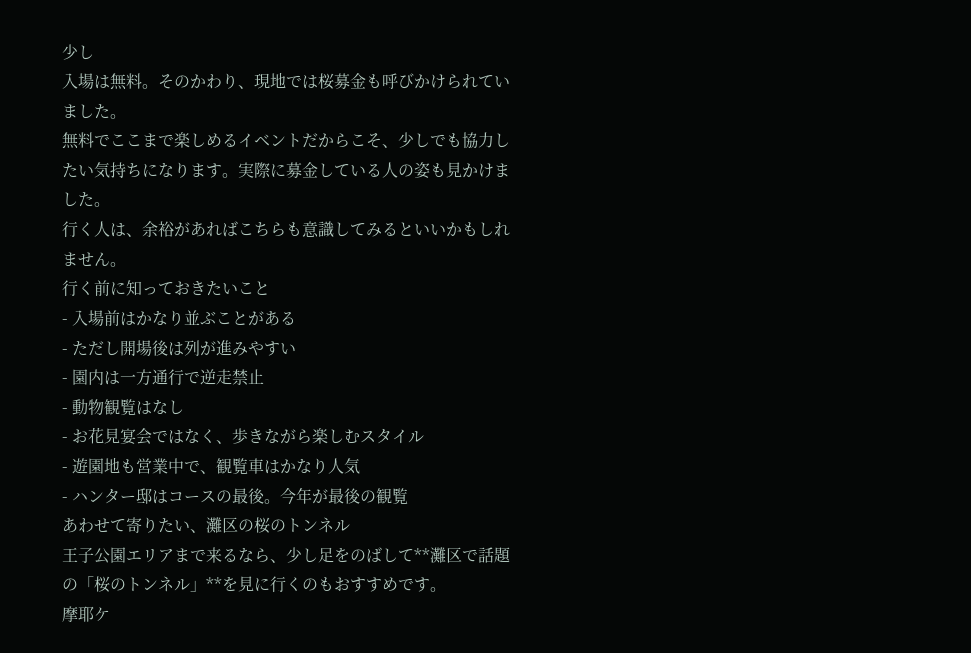少し
入場は無料。そのかわり、現地では桜募金も呼びかけられていました。
無料でここまで楽しめるイベントだからこそ、少しでも協力したい気持ちになります。実際に募金している人の姿も見かけました。
行く人は、余裕があればこちらも意識してみるといいかもしれません。
行く前に知っておきたいこと
- 入場前はかなり並ぶことがある
- ただし開場後は列が進みやすい
- 園内は一方通行で逆走禁止
- 動物観覧はなし
- お花見宴会ではなく、歩きながら楽しむスタイル
- 遊園地も営業中で、観覧車はかなり人気
- ハンター邸はコースの最後。今年が最後の観覧
あわせて寄りたい、灘区の桜のトンネル
王子公園エリアまで来るなら、少し足をのばして**灘区で話題の「桜のトンネル」**を見に行くのもおすすめです。
摩耶ケ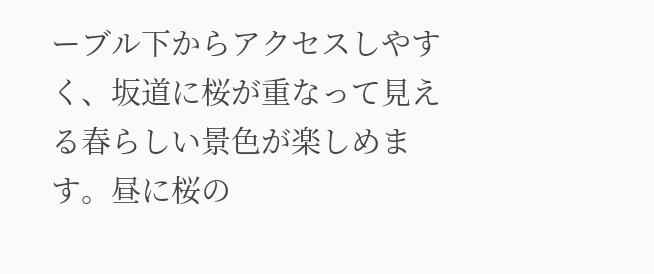ーブル下からアクセスしやすく、坂道に桜が重なって見える春らしい景色が楽しめます。昼に桜の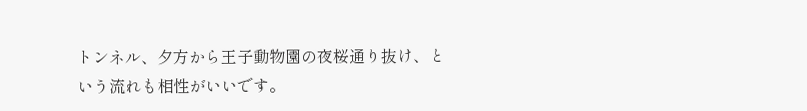トンネル、夕方から王子動物園の夜桜通り抜け、という流れも相性がいいです。